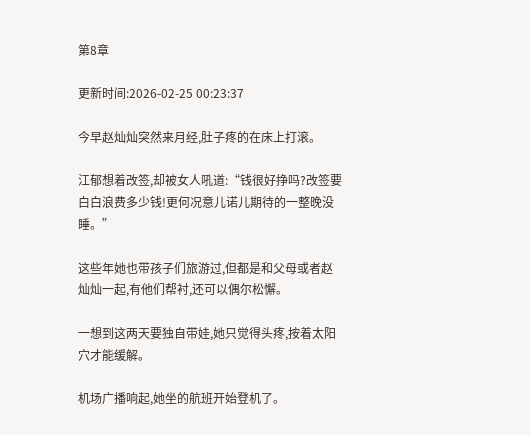第8章

更新时间:2026-02-25 00:23:37

今早赵灿灿突然来月经,肚子疼的在床上打滚。

江郁想着改签,却被女人吼道:“钱很好挣吗?改签要白白浪费多少钱!更何况意儿诺儿期待的一整晚没睡。”

这些年她也带孩子们旅游过,但都是和父母或者赵灿灿一起,有他们帮衬,还可以偶尔松懈。

一想到这两天要独自带娃,她只觉得头疼,按着太阳穴才能缓解。

机场广播响起,她坐的航班开始登机了。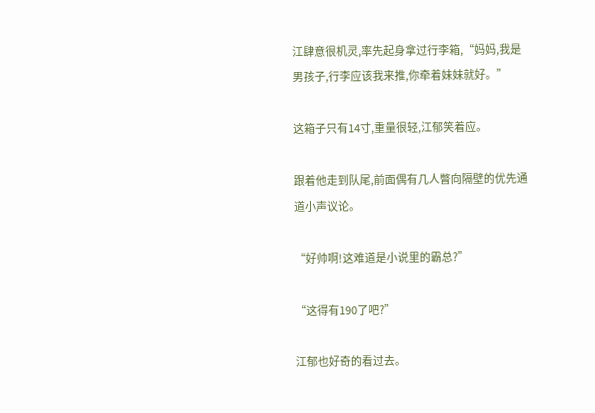江肆意很机灵,率先起身拿过行李箱,“妈妈,我是男孩子,行李应该我来推,你牵着妹妹就好。”

这箱子只有14寸,重量很轻,江郁笑着应。

跟着他走到队尾,前面偶有几人瞥向隔壁的优先通道小声议论。

“好帅啊!这难道是小说里的霸总?”

“这得有190了吧?”

江郁也好奇的看过去。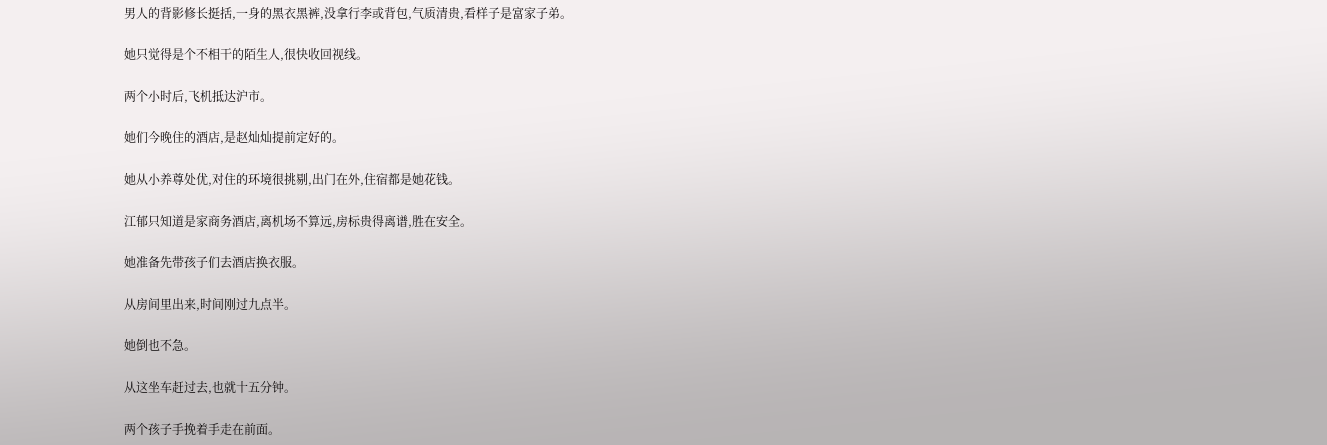男人的背影修长挺括,一身的黑衣黑裤,没拿行李或背包,气质清贵,看样子是富家子弟。

她只觉得是个不相干的陌生人,很快收回视线。

两个小时后,飞机抵达沪市。

她们今晚住的酒店,是赵灿灿提前定好的。

她从小养尊处优,对住的环境很挑剔,出门在外,住宿都是她花钱。

江郁只知道是家商务酒店,离机场不算远,房标贵得离谱,胜在安全。

她准备先带孩子们去酒店换衣服。

从房间里出来,时间刚过九点半。

她倒也不急。

从这坐车赶过去,也就十五分钟。

两个孩子手挽着手走在前面。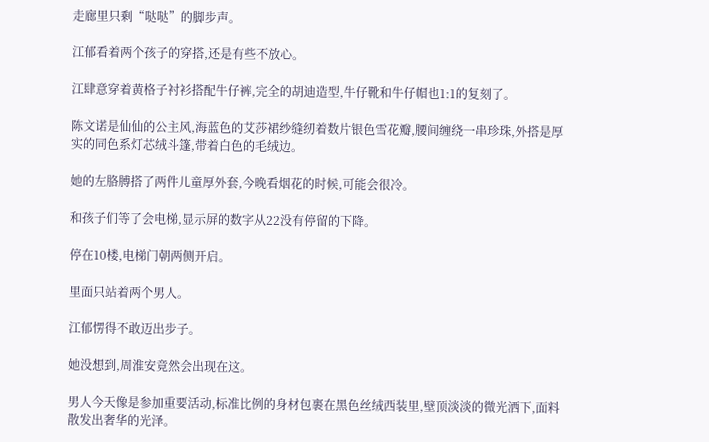走廊里只剩“哒哒”的脚步声。

江郁看着两个孩子的穿搭,还是有些不放心。

江肆意穿着黄格子衬衫搭配牛仔裤,完全的胡迪造型,牛仔靴和牛仔帽也1:1的复刻了。

陈文诺是仙仙的公主风,海蓝色的艾莎裙纱缝纫着数片银色雪花瓣,腰间缠绕一串珍珠,外搭是厚实的同色系灯芯绒斗篷,带着白色的毛绒边。

她的左胳膊搭了两件儿童厚外套,今晚看烟花的时候,可能会很冷。

和孩子们等了会电梯,显示屏的数字从22没有停留的下降。

停在10楼,电梯门朝两侧开启。

里面只站着两个男人。

江郁愣得不敢迈出步子。

她没想到,周淮安竟然会出现在这。

男人今天像是参加重要活动,标准比例的身材包裹在黑色丝绒西装里,壁顶淡淡的微光洒下,面料散发出奢华的光泽。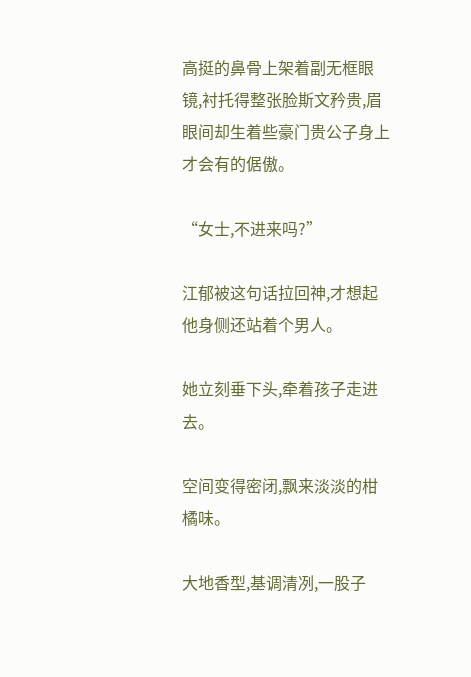高挺的鼻骨上架着副无框眼镜,衬托得整张脸斯文矜贵,眉眼间却生着些豪门贵公子身上才会有的倨傲。

“女士,不进来吗?”

江郁被这句话拉回神,才想起他身侧还站着个男人。

她立刻垂下头,牵着孩子走进去。

空间变得密闭,飘来淡淡的柑橘味。

大地香型,基调清冽,一股子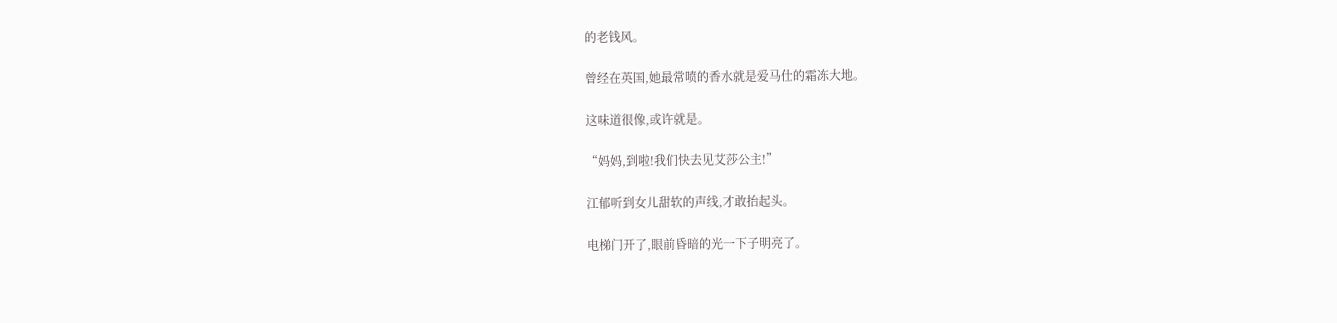的老钱风。

曾经在英国,她最常喷的香水就是爱马仕的霜冻大地。

这味道很像,或许就是。

“妈妈,到啦!我们快去见艾莎公主!”

江郁听到女儿甜软的声线,才敢抬起头。

电梯门开了,眼前昏暗的光一下子明亮了。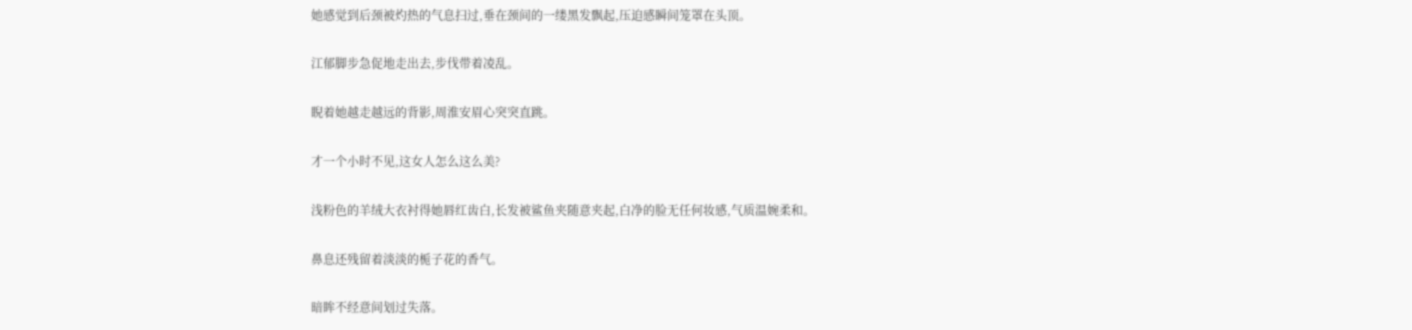她感觉到后颈被灼热的气息扫过,垂在颈间的一缕黑发飘起,压迫感瞬间笼罩在头顶。

江郁脚步急促地走出去,步伐带着凌乱。

睨着她越走越远的背影,周淮安眉心突突直跳。

才一个小时不见,这女人怎么这么美?

浅粉色的羊绒大衣衬得她唇红齿白,长发被鲨鱼夹随意夹起,白净的脸无任何妆感,气质温婉柔和。

鼻息还残留着淡淡的栀子花的香气。

暗眸不经意间划过失落。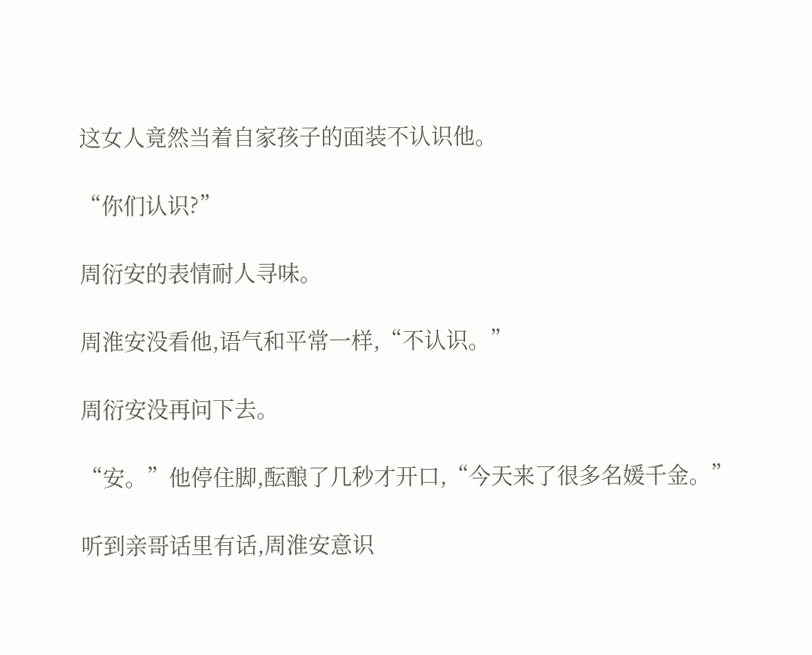这女人竟然当着自家孩子的面装不认识他。

“你们认识?”

周衍安的表情耐人寻味。

周淮安没看他,语气和平常一样,“不认识。”

周衍安没再问下去。

“安。”他停住脚,酝酿了几秒才开口,“今天来了很多名媛千金。”

听到亲哥话里有话,周淮安意识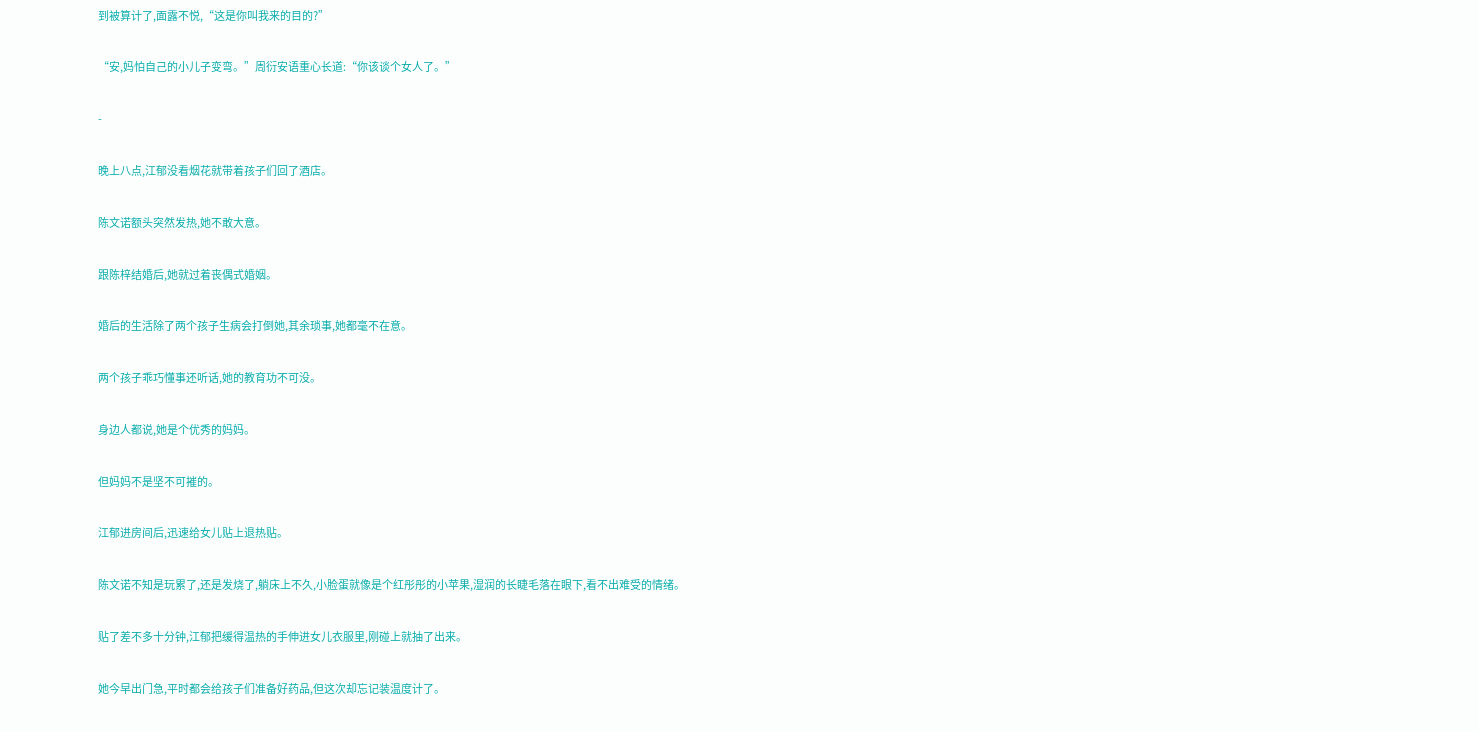到被算计了,面露不悦,“这是你叫我来的目的?”

“安,妈怕自己的小儿子变弯。”周衍安语重心长道:“你该谈个女人了。”

-

晚上八点,江郁没看烟花就带着孩子们回了酒店。

陈文诺额头突然发热,她不敢大意。

跟陈梓结婚后,她就过着丧偶式婚姻。

婚后的生活除了两个孩子生病会打倒她,其余琐事,她都毫不在意。

两个孩子乖巧懂事还听话,她的教育功不可没。

身边人都说,她是个优秀的妈妈。

但妈妈不是坚不可摧的。

江郁进房间后,迅速给女儿贴上退热贴。

陈文诺不知是玩累了,还是发烧了,躺床上不久,小脸蛋就像是个红彤彤的小苹果,湿润的长睫毛落在眼下,看不出难受的情绪。

贴了差不多十分钟,江郁把缓得温热的手伸进女儿衣服里,刚碰上就抽了出来。

她今早出门急,平时都会给孩子们准备好药品,但这次却忘记装温度计了。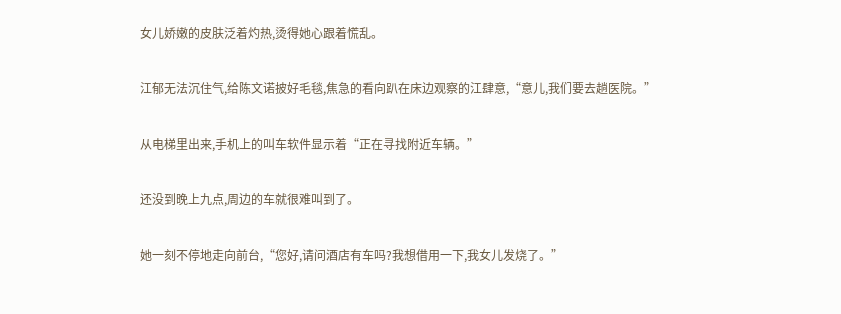女儿娇嫩的皮肤泛着灼热,烫得她心跟着慌乱。

江郁无法沉住气,给陈文诺披好毛毯,焦急的看向趴在床边观察的江肆意,“意儿,我们要去趟医院。”

从电梯里出来,手机上的叫车软件显示着“正在寻找附近车辆。”

还没到晚上九点,周边的车就很难叫到了。

她一刻不停地走向前台,“您好,请问酒店有车吗?我想借用一下,我女儿发烧了。”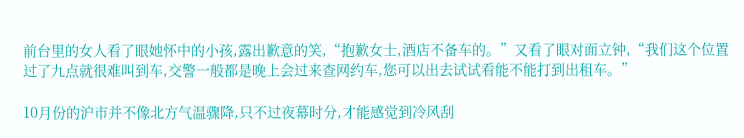前台里的女人看了眼她怀中的小孩,露出歉意的笑,“抱歉女士,酒店不备车的。”又看了眼对面立钟,“我们这个位置过了九点就很难叫到车,交警一般都是晚上会过来查网约车,您可以出去试试看能不能打到出租车。”

10月份的沪市并不像北方气温骤降,只不过夜幕时分,才能感觉到冷风刮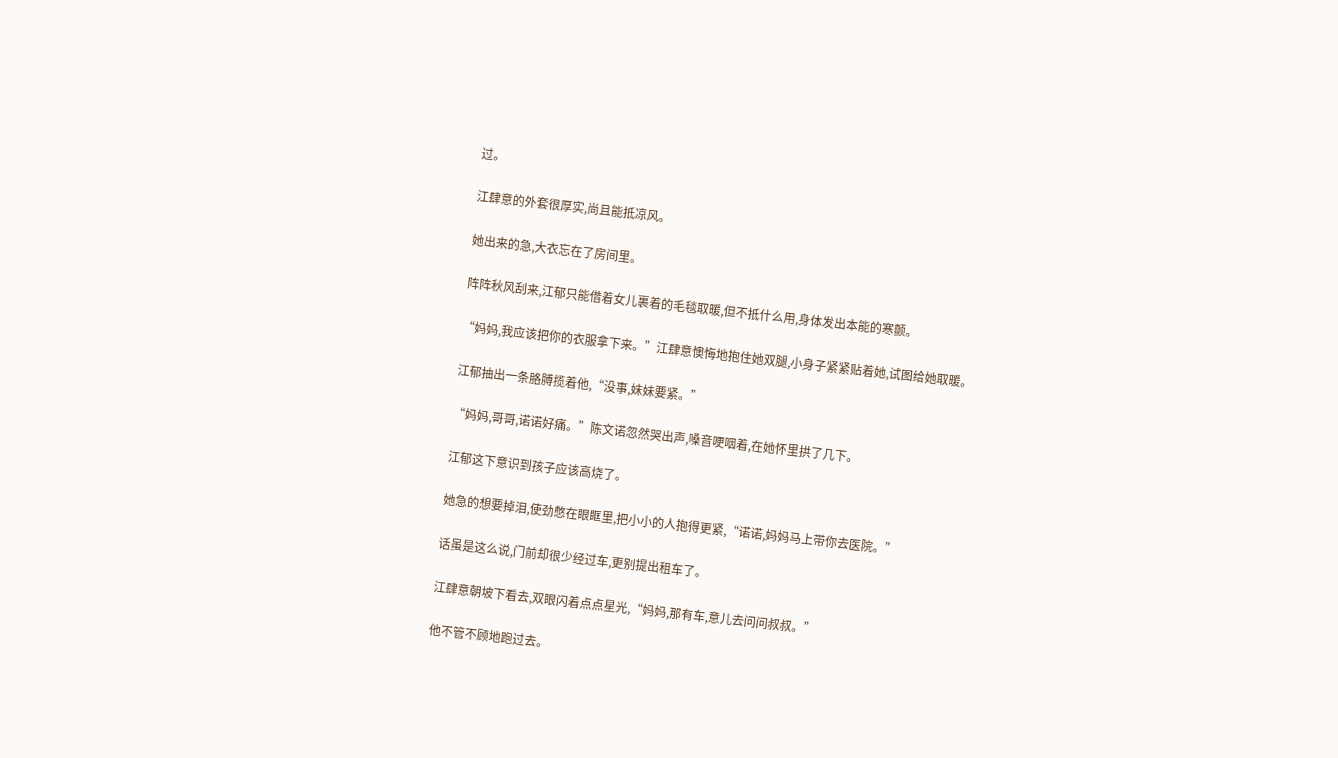过。

江肆意的外套很厚实,尚且能抵凉风。

她出来的急,大衣忘在了房间里。

阵阵秋风刮来,江郁只能借着女儿裹着的毛毯取暖,但不抵什么用,身体发出本能的寒颤。

“妈妈,我应该把你的衣服拿下来。”江肆意懊悔地抱住她双腿,小身子紧紧贴着她,试图给她取暖。

江郁抽出一条胳膊揽着他,“没事,妹妹要紧。”

“妈妈,哥哥,诺诺好痛。”陈文诺忽然哭出声,嗓音哽咽着,在她怀里拱了几下。

江郁这下意识到孩子应该高烧了。

她急的想要掉泪,使劲憋在眼眶里,把小小的人抱得更紧,“诺诺,妈妈马上带你去医院。”

话虽是这么说,门前却很少经过车,更别提出租车了。

江肆意朝坡下看去,双眼闪着点点星光,“妈妈,那有车,意儿去问问叔叔。”

他不管不顾地跑过去。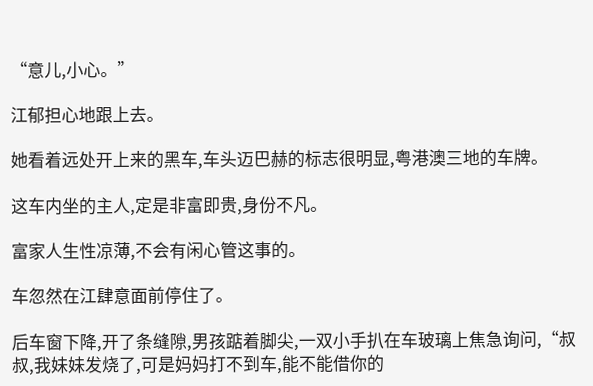“意儿,小心。”

江郁担心地跟上去。

她看着远处开上来的黑车,车头迈巴赫的标志很明显,粤港澳三地的车牌。

这车内坐的主人,定是非富即贵,身份不凡。

富家人生性凉薄,不会有闲心管这事的。

车忽然在江肆意面前停住了。

后车窗下降,开了条缝隙,男孩踮着脚尖,一双小手扒在车玻璃上焦急询问,“叔叔,我妹妹发烧了,可是妈妈打不到车,能不能借你的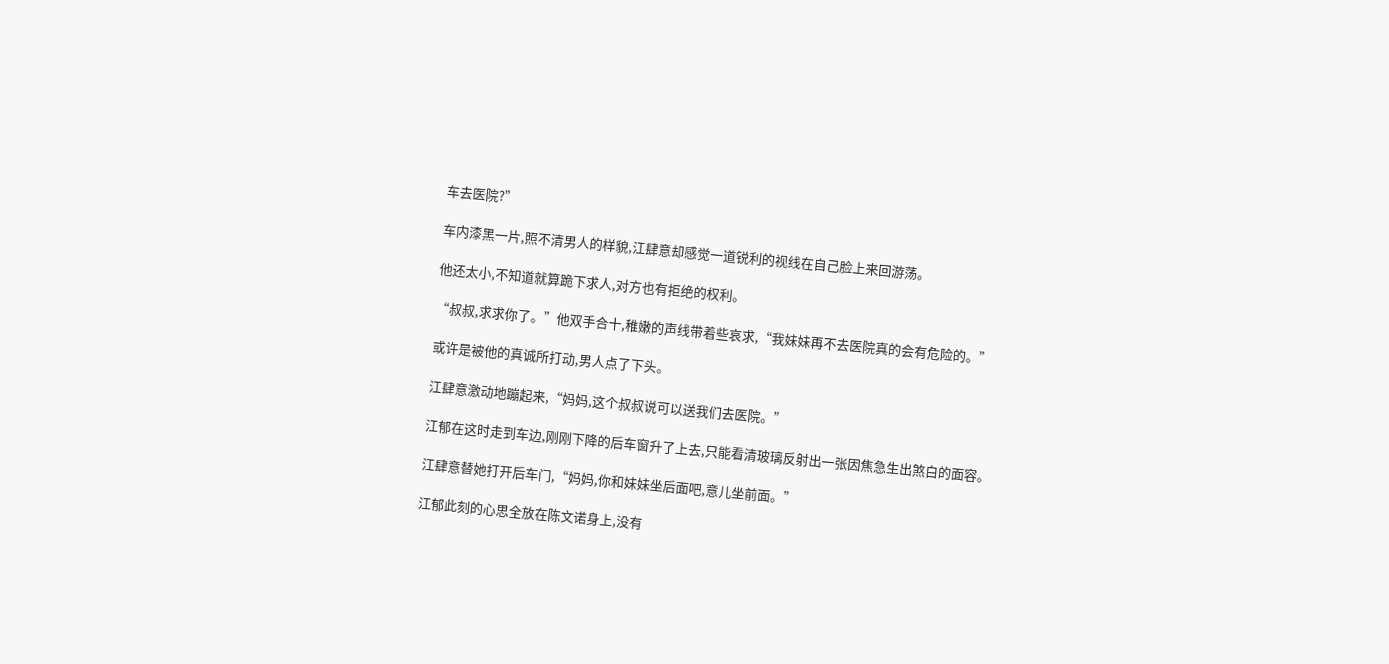车去医院?”

车内漆黑一片,照不清男人的样貌,江肆意却感觉一道锐利的视线在自己脸上来回游荡。

他还太小,不知道就算跪下求人,对方也有拒绝的权利。

“叔叔,求求你了。”他双手合十,稚嫩的声线带着些哀求,“我妹妹再不去医院真的会有危险的。”

或许是被他的真诚所打动,男人点了下头。

江肆意激动地蹦起来,“妈妈,这个叔叔说可以送我们去医院。”

江郁在这时走到车边,刚刚下降的后车窗升了上去,只能看清玻璃反射出一张因焦急生出煞白的面容。

江肆意替她打开后车门,“妈妈,你和妹妹坐后面吧,意儿坐前面。”

江郁此刻的心思全放在陈文诺身上,没有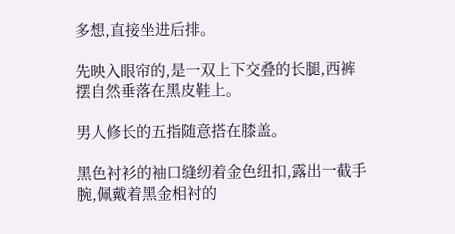多想,直接坐进后排。

先映入眼帘的,是一双上下交叠的长腿,西裤摆自然垂落在黑皮鞋上。

男人修长的五指随意搭在膝盖。

黑色衬衫的袖口缝纫着金色纽扣,露出一截手腕,佩戴着黑金相衬的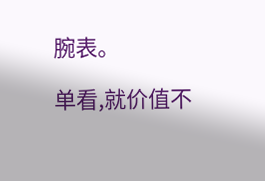腕表。

单看,就价值不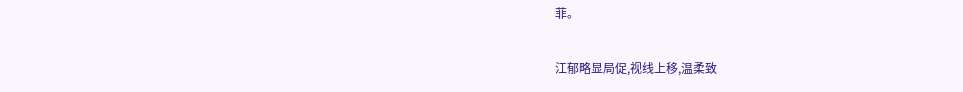菲。

江郁略显局促,视线上移,温柔致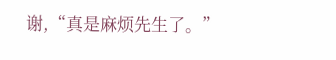谢,“真是麻烦先生了。”